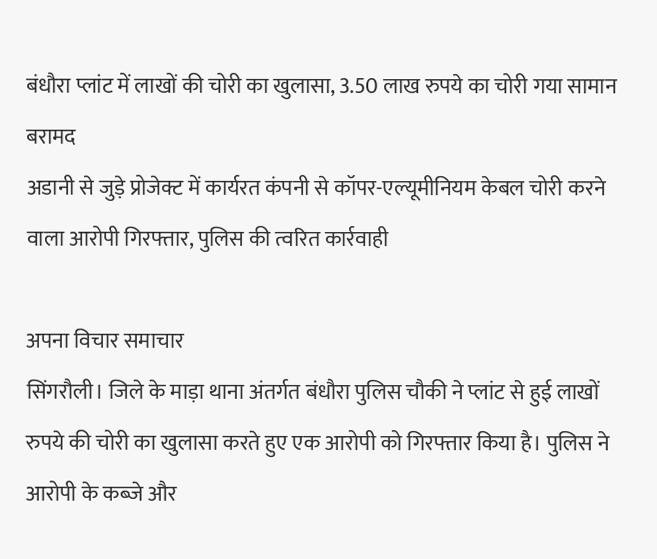बंधौरा प्लांट में लाखों की चोरी का खुलासा, 3.50 लाख रुपये का चोरी गया सामान बरामद
अडानी से जुड़े प्रोजेक्ट में कार्यरत कंपनी से कॉपर-एल्यूमीनियम केबल चोरी करने वाला आरोपी गिरफ्तार, पुलिस की त्वरित कार्रवाही

अपना विचार समाचार
सिंगरौली। जिले के माड़ा थाना अंतर्गत बंधौरा पुलिस चौकी ने प्लांट से हुई लाखों रुपये की चोरी का खुलासा करते हुए एक आरोपी को गिरफ्तार किया है। पुलिस ने आरोपी के कब्जे और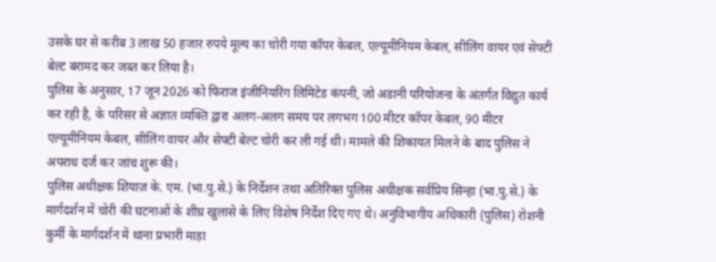उसके घर से करीब 3 लाख 50 हजार रुपये मूल्य का चोरी गया कॉपर केबल, एल्यूमीनियम केबल, सीलिंग वायर एवं सेफ्टी बेल्ट बरामद कर जब्त कर लिया है।
पुलिस के अनुसार, 17 जून 2026 को फिराज इंजीनियरिंग लिमिटेड कंपनी, जो अडानी परियोजना के अंतर्गत विद्युत कार्य कर रही है, के परिसर से अज्ञात व्यक्ति द्वारा अलग-अलग समय पर लगभग 100 मीटर कॉपर केबल, 90 मीटर एल्यूमीनियम केबल, सीलिंग वायर और सेफ्टी बेल्ट चोरी कर ली गई थी। मामले की शिकायत मिलने के बाद पुलिस ने अपराध दर्ज कर जांच शुरू की।
पुलिस अधीक्षक शियाज़ के. एम. (भा.पु.से.) के निर्देशन तथा अतिरिक्त पुलिस अधीक्षक सर्वप्रिय सिन्हा (भा.पु.से.) के मार्गदर्शन में चोरी की घटनाओं के शीघ्र खुलासे के लिए विशेष निर्देश दिए गए थे। अनुविभागीय अधिकारी (पुलिस) रोशनी कुर्मी के मार्गदर्शन में थाना प्रभारी माड़ा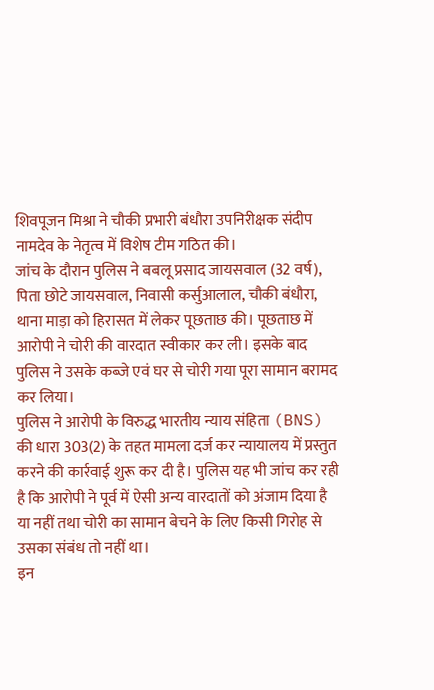शिवपूजन मिश्रा ने चौकी प्रभारी बंधौरा उपनिरीक्षक संदीप नामदेव के नेतृत्व में विशेष टीम गठित की।
जांच के दौरान पुलिस ने बबलू प्रसाद जायसवाल (32 वर्ष), पिता छोटे जायसवाल, निवासी कर्सुआलाल, चौकी बंधौरा, थाना माड़ा को हिरासत में लेकर पूछताछ की। पूछताछ में आरोपी ने चोरी की वारदात स्वीकार कर ली। इसके बाद पुलिस ने उसके कब्जे एवं घर से चोरी गया पूरा सामान बरामद कर लिया।
पुलिस ने आरोपी के विरुद्ध भारतीय न्याय संहिता (BNS) की धारा 303(2) के तहत मामला दर्ज कर न्यायालय में प्रस्तुत करने की कार्रवाई शुरू कर दी है। पुलिस यह भी जांच कर रही है कि आरोपी ने पूर्व में ऐसी अन्य वारदातों को अंजाम दिया है या नहीं तथा चोरी का सामान बेचने के लिए किसी गिरोह से उसका संबंध तो नहीं था।
इन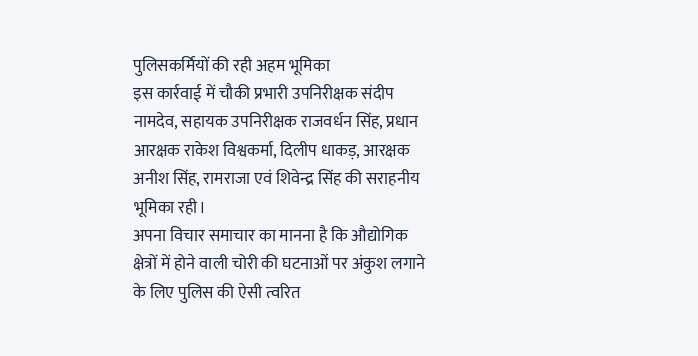पुलिसकर्मियों की रही अहम भूमिका
इस कार्रवाई में चौकी प्रभारी उपनिरीक्षक संदीप नामदेव, सहायक उपनिरीक्षक राजवर्धन सिंह, प्रधान आरक्षक राकेश विश्वकर्मा, दिलीप धाकड़, आरक्षक अनीश सिंह, रामराजा एवं शिवेन्द्र सिंह की सराहनीय भूमिका रही।
अपना विचार समाचार का मानना है कि औद्योगिक क्षेत्रों में होने वाली चोरी की घटनाओं पर अंकुश लगाने के लिए पुलिस की ऐसी त्वरित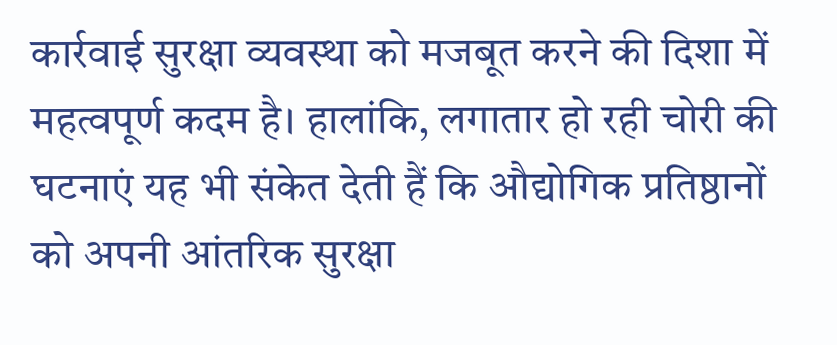कार्रवाई सुरक्षा व्यवस्था को मजबूत करने की दिशा में महत्वपूर्ण कदम है। हालांकि, लगातार हो रही चोरी की घटनाएं यह भी संकेत देती हैं कि औद्योगिक प्रतिष्ठानों को अपनी आंतरिक सुरक्षा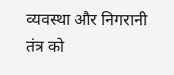व्यवस्था और निगरानी तंत्र को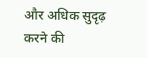और अधिक सुदृढ़ करने की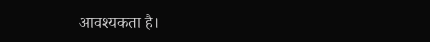आवश्यकता है।